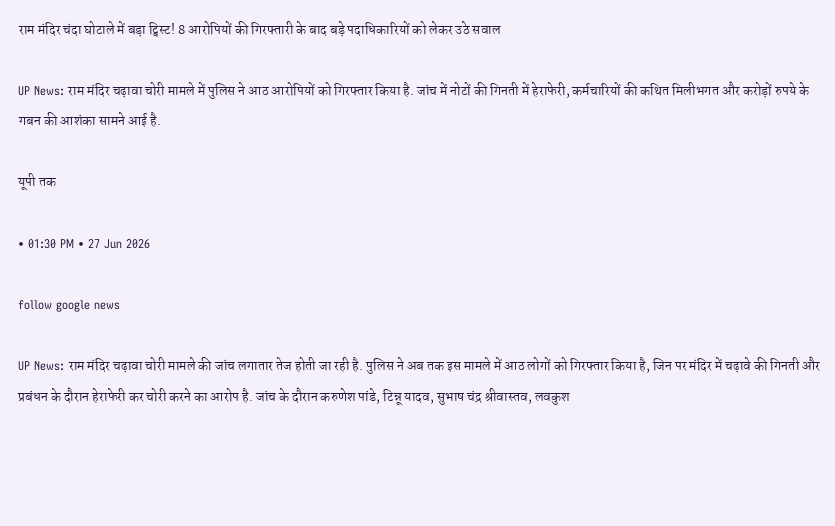राम मंदिर चंदा घोटाले में बड़ा ट्विस्ट! 8 आरोपियों की गिरफ्तारी के बाद बड़े पदाधिकारियों को लेकर उठे सवाल

UP News: राम मंदिर चढ़ावा चोरी मामले में पुलिस ने आठ आरोपियों को गिरफ्तार किया है. जांच में नोटों की गिनती में हेराफेरी, कर्मचारियों की कथित मिलीभगत और करोड़ों रुपये के गबन की आशंका सामने आई है.

यूपी तक

• 01:30 PM • 27 Jun 2026

follow google news

UP News: राम मंदिर चढ़ावा चोरी मामले की जांच लगातार तेज होती जा रही है. पुलिस ने अब तक इस मामले में आठ लोगों को गिरफ्तार किया है, जिन पर मंदिर में चढ़ावे की गिनती और प्रबंधन के दौरान हेराफेरी कर चोरी करने का आरोप है. जांच के दौरान करुणेश पांडे, टिन्नू यादव, सुभाष चंद्र श्रीवास्तव, लवकुश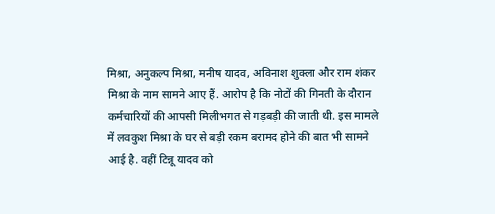मिश्रा, अनुकल्प मिश्रा, मनीष यादव, अविनाश शुक्ला और राम शंकर मिश्रा के नाम सामने आए हैं. आरोप है कि नोटों की गिनती के दौरान कर्मचारियों की आपसी मिलीभगत से गड़बड़ी की जाती थी. इस मामले में लवकुश मिश्रा के घर से बड़ी रकम बरामद होने की बात भी सामने आई है. वहीं टिन्नू यादव को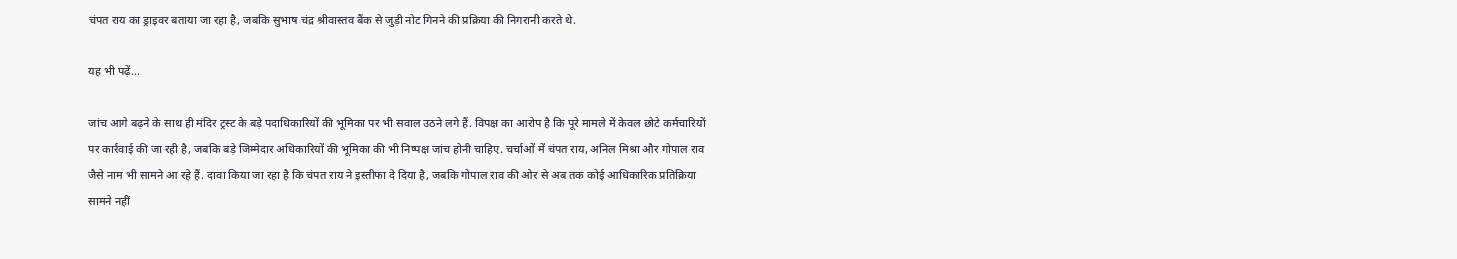चंपत राय का ड्राइवर बताया जा रहा है, जबकि सुभाष चंद्र श्रीवास्तव बैंक से जुड़ी नोट गिनने की प्रक्रिया की निगरानी करते थे.

यह भी पढ़ें...

जांच आगे बढ़ने के साथ ही मंदिर ट्रस्ट के बड़े पदाधिकारियों की भूमिका पर भी सवाल उठने लगे हैं. विपक्ष का आरोप है कि पूरे मामले में केवल छोटे कर्मचारियों पर कार्रवाई की जा रही है, जबकि बड़े जिम्मेदार अधिकारियों की भूमिका की भी निष्पक्ष जांच होनी चाहिए. चर्चाओं में चंपत राय, अनिल मिश्रा और गोपाल राव जैसे नाम भी सामने आ रहे हैं. दावा किया जा रहा है कि चंपत राय ने इस्तीफा दे दिया है, जबकि गोपाल राव की ओर से अब तक कोई आधिकारिक प्रतिक्रिया सामने नहीं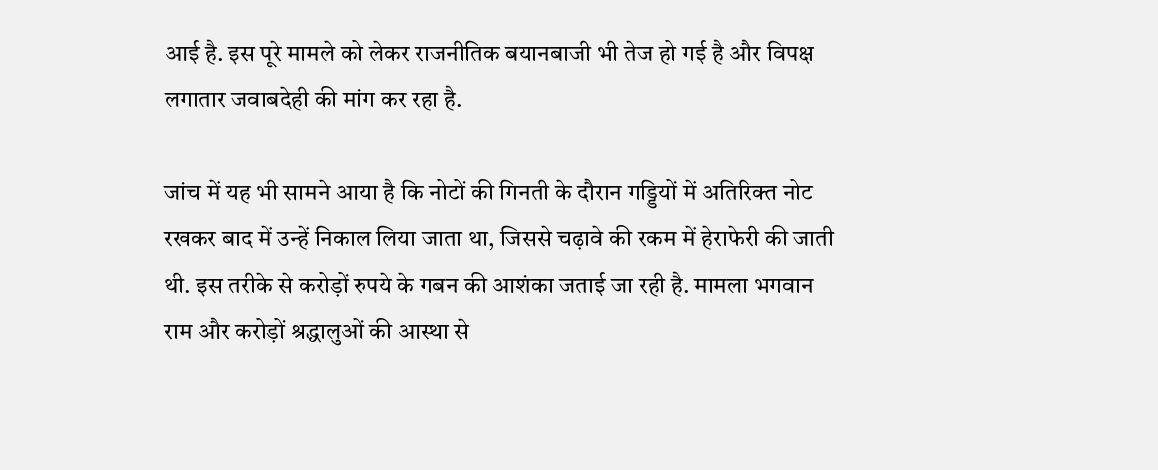आई है. इस पूरे मामले को लेकर राजनीतिक बयानबाजी भी तेज हो गई है और विपक्ष लगातार जवाबदेही की मांग कर रहा है.

जांच में यह भी सामने आया है कि नोटों की गिनती के दौरान गड्डियों में अतिरिक्त नोट रखकर बाद में उन्हें निकाल लिया जाता था, जिससे चढ़ावे की रकम में हेराफेरी की जाती थी. इस तरीके से करोड़ों रुपये के गबन की आशंका जताई जा रही है. मामला भगवान राम और करोड़ों श्रद्धालुओं की आस्था से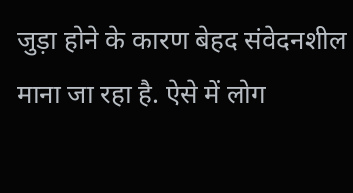जुड़ा होने के कारण बेहद संवेदनशील माना जा रहा है. ऐसे में लोग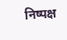निष्पक्ष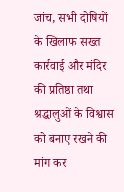जांच, सभी दोषियों के खिलाफ सख्त कार्रवाई और मंदिर की प्रतिष्ठा तथा श्रद्धालुओं के विश्वास को बनाए रखने की मांग कर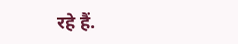रहे हैं.